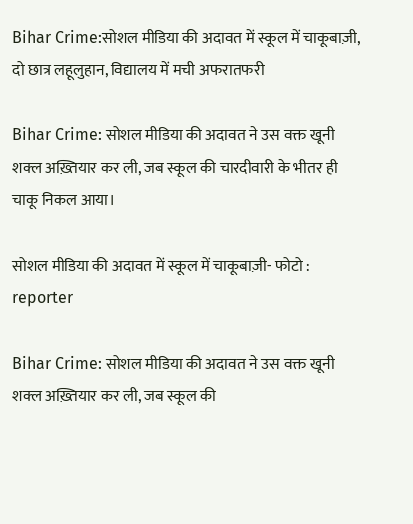Bihar Crime:सोशल मीडिया की अदावत में स्कूल में चाकूबाज़ी, दो छात्र लहूलुहान, विद्यालय में मची अफरातफरी

Bihar Crime: सोशल मीडिया की अदावत ने उस वक्त खूनी शक्ल अख़्तियार कर ली, जब स्कूल की चारदीवारी के भीतर ही चाकू निकल आया।

सोशल मीडिया की अदावत में स्कूल में चाकूबाज़ी- फोटो : reporter

Bihar Crime: सोशल मीडिया की अदावत ने उस वक्त खूनी शक्ल अख़्तियार कर ली, जब स्कूल की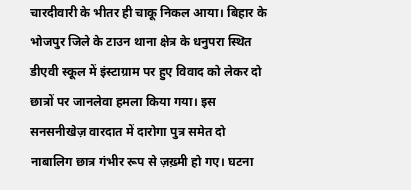चारदीवारी के भीतर ही चाकू निकल आया। बिहार के भोजपुर जिले के टाउन थाना क्षेत्र के धनुपरा स्थित डीएवी स्कूल में इंस्टाग्राम पर हुए विवाद को लेकर दो छात्रों पर जानलेवा हमला किया गया। इस सनसनीखेज़ वारदात में दारोगा पुत्र समेत दो नाबालिग छात्र गंभीर रूप से ज़ख़्मी हो गए। घटना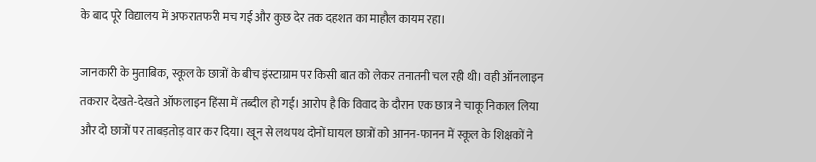के बाद पूरे विद्यालय में अफरातफरी मच गई और कुछ देर तक दहशत का माहौल कायम रहा।

जानकारी के मुताबिक, स्कूल के छात्रों के बीच इंस्टाग्राम पर किसी बात को लेकर तनातनी चल रही थी। वही ऑनलाइन तकरार देखते-देखते ऑफलाइन हिंसा में तब्दील हो गई। आरोप है कि विवाद के दौरान एक छात्र ने चाकू निकाल लिया और दो छात्रों पर ताबड़तोड़ वार कर दिया। खून से लथपथ दोनों घायल छात्रों को आनन-फानन में स्कूल के शिक्षकों ने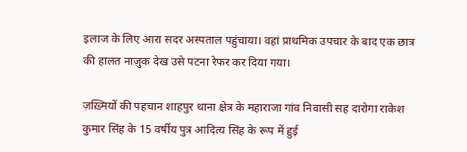इलाज के लिए आरा सदर अस्पताल पहुंचाया। वहां प्राथमिक उपचार के बाद एक छात्र की हालत नाज़ुक देख उसे पटना रेफर कर दिया गया।

ज़ख़्मियों की पहचान शाहपुर थाना क्षेत्र के महाराजा गांव निवासी सह दारोगा राकेश कुमार सिंह के 15 वर्षीय पुत्र आदित्य सिंह के रूप में हुई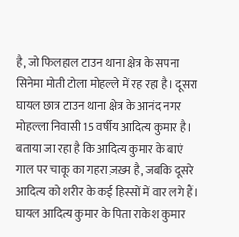है, जो फिलहाल टाउन थाना क्षेत्र के सपना सिनेमा मोती टोला मोहल्ले में रह रहा है। दूसरा घायल छात्र टाउन थाना क्षेत्र के आनंद नगर मोहल्ला निवासी 15 वर्षीय आदित्य कुमार है। बताया जा रहा है कि आदित्य कुमार के बाएं गाल पर चाकू का गहरा ज़ख़्म है, जबकि दूसरे आदित्य को शरीर के कई हिस्सों में वार लगे हैं। घायल आदित्य कुमार के पिता राकेश कुमार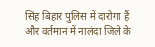सिंह बिहार पुलिस में दारोगा हैं और वर्तमान में नालंदा जिले के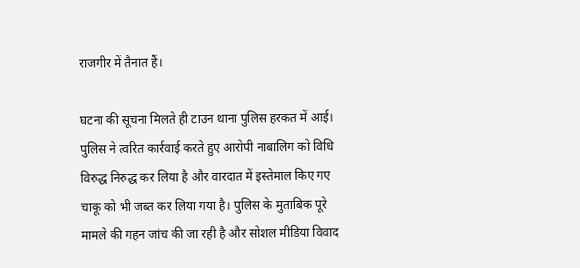राजगीर में तैनात हैं।

घटना की सूचना मिलते ही टाउन थाना पुलिस हरकत में आई। पुलिस ने त्वरित कार्रवाई करते हुए आरोपी नाबालिग को विधि विरुद्ध निरुद्ध कर लिया है और वारदात में इस्तेमाल किए गए चाकू को भी जब्त कर लिया गया है। पुलिस के मुताबिक पूरे मामले की गहन जांच की जा रही है और सोशल मीडिया विवाद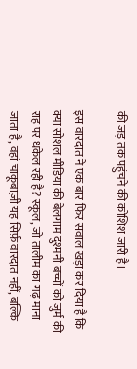की जड़ तक पहुंचने की कोशिश जारी है।

इस वारदात ने एक बार फिर सवाल खड़ा कर दिया है कि क्या सोशल मीडिया की बेलगाम दुश्मनी बच्चों को जुर्म की राह पर धकेल रही है? स्कूल, जो तालीम का गढ़ माना जाता है, वहां चाकूबाज़ी यह सिर्फ़ वारदात नहीं, बल्कि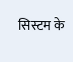सिस्टम के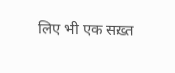लिए भी एक सख़्त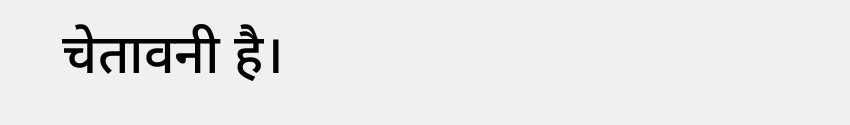चेतावनी है।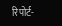रिपोर्ट-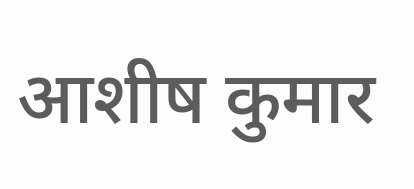आशीष कुमार